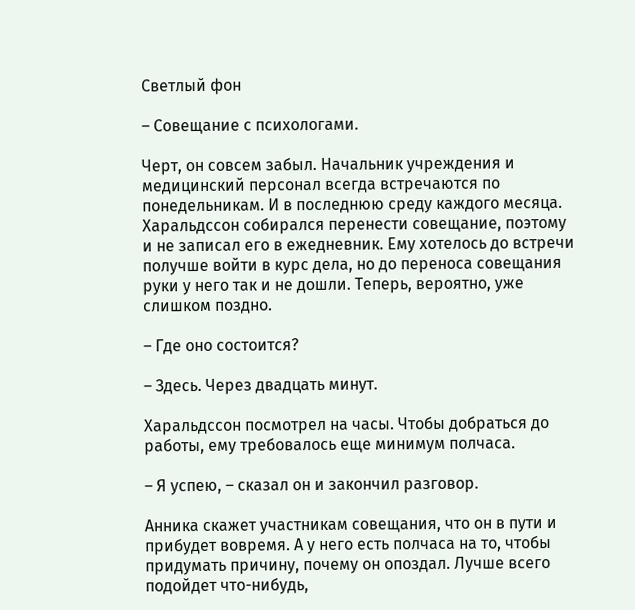Светлый фон

– Совещание с психологами.

Черт, он совсем забыл. Начальник учреждения и медицинский персонал всегда встречаются по понедельникам. И в последнюю среду каждого месяца. Харальдссон собирался перенести совещание, поэтому и не записал его в ежедневник. Ему хотелось до встречи получше войти в курс дела, но до переноса совещания руки у него так и не дошли. Теперь, вероятно, уже слишком поздно.

– Где оно состоится?

– Здесь. Через двадцать минут.

Харальдссон посмотрел на часы. Чтобы добраться до работы, ему требовалось еще минимум полчаса.

– Я успею, – сказал он и закончил разговор.

Анника скажет участникам совещания, что он в пути и прибудет вовремя. А у него есть полчаса на то, чтобы придумать причину, почему он опоздал. Лучше всего подойдет что-нибудь,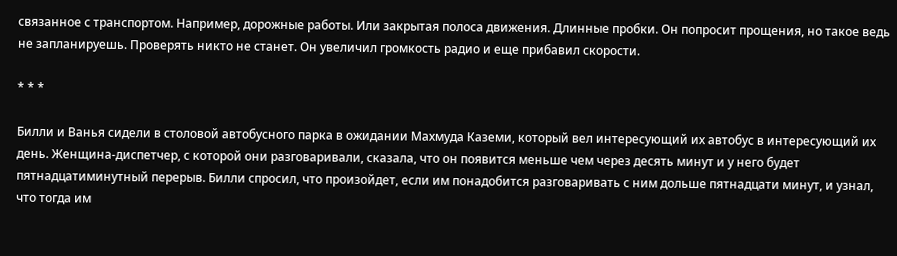связанное с транспортом. Например, дорожные работы. Или закрытая полоса движения. Длинные пробки. Он попросит прощения, но такое ведь не запланируешь. Проверять никто не станет. Он увеличил громкость радио и еще прибавил скорости.

* * *

Билли и Ванья сидели в столовой автобусного парка в ожидании Махмуда Каземи, который вел интересующий их автобус в интересующий их день. Женщина-диспетчер, с которой они разговаривали, сказала, что он появится меньше чем через десять минут и у него будет пятнадцатиминутный перерыв. Билли спросил, что произойдет, если им понадобится разговаривать с ним дольше пятнадцати минут, и узнал, что тогда им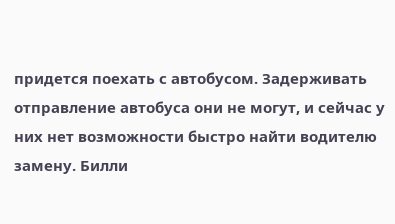придется поехать с автобусом. Задерживать отправление автобуса они не могут, и сейчас у них нет возможности быстро найти водителю замену. Билли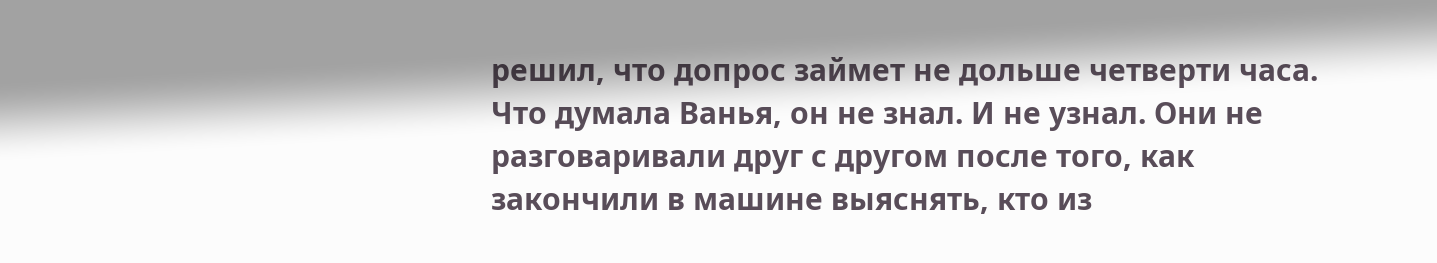решил, что допрос займет не дольше четверти часа. Что думала Ванья, он не знал. И не узнал. Они не разговаривали друг с другом после того, как закончили в машине выяснять, кто из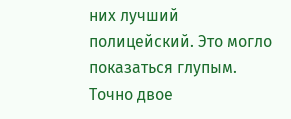них лучший полицейский. Это могло показаться глупым. Точно двое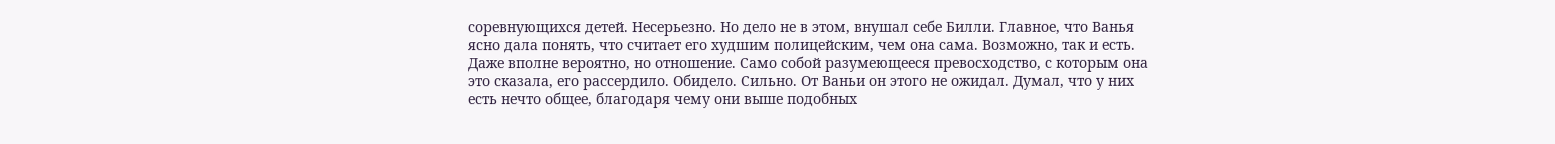соревнующихся детей. Несерьезно. Но дело не в этом, внушал себе Билли. Главное, что Ванья ясно дала понять, что считает его худшим полицейским, чем она сама. Возможно, так и есть. Даже вполне вероятно, но отношение. Само собой разумеющееся превосходство, с которым она это сказала, его рассердило. Обидело. Сильно. От Ваньи он этого не ожидал. Думал, что у них есть нечто общее, благодаря чему они выше подобных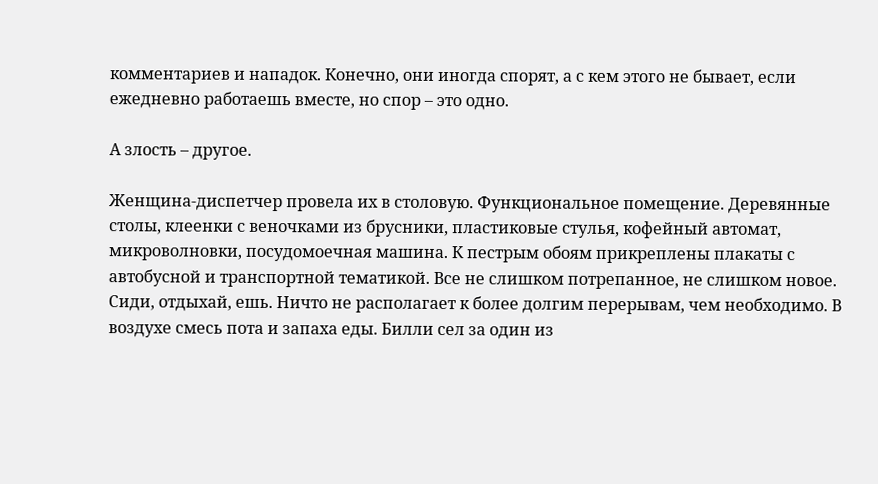комментариев и нападок. Конечно, они иногда спорят, а с кем этого не бывает, если ежедневно работаешь вместе, но спор – это одно.

А злость – другое.

Женщина-диспетчер провела их в столовую. Функциональное помещение. Деревянные столы, клеенки с веночками из брусники, пластиковые стулья, кофейный автомат, микроволновки, посудомоечная машина. К пестрым обоям прикреплены плакаты с автобусной и транспортной тематикой. Все не слишком потрепанное, не слишком новое. Сиди, отдыхай, ешь. Ничто не располагает к более долгим перерывам, чем необходимо. В воздухе смесь пота и запаха еды. Билли сел за один из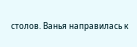столов. Ванья направилась к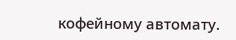кофейному автомату.